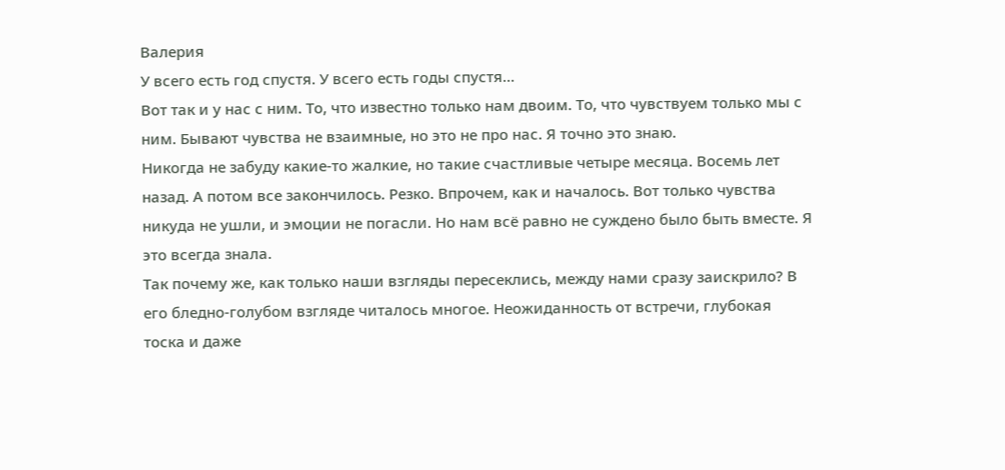Валерия
У всего есть год спустя. У всего есть годы спустя…
Вот так и у нас с ним. То, что известно только нам двоим. То, что чувствуем только мы с ним. Бывают чувства не взаимные, но это не про нас. Я точно это знаю.
Никогда не забуду какие-то жалкие, но такие счастливые четыре месяца. Восемь лет назад. А потом все закончилось. Резко. Впрочем, как и началось. Вот только чувства никуда не ушли, и эмоции не погасли. Но нам всё равно не суждено было быть вместе. Я это всегда знала.
Так почему же, как только наши взгляды пересеклись, между нами сразу заискрило? В его бледно-голубом взгляде читалось многое. Неожиданность от встречи, глубокая тоска и даже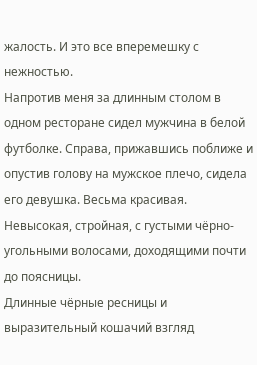жалость. И это все вперемешку с нежностью.
Напротив меня за длинным столом в одном ресторане сидел мужчина в белой футболке. Справа, прижавшись поближе и опустив голову на мужское плечо, сидела его девушка. Весьма красивая. Невысокая, стройная, с густыми чёрно-угольными волосами, доходящими почти до поясницы.
Длинные чёрные ресницы и выразительный кошачий взгляд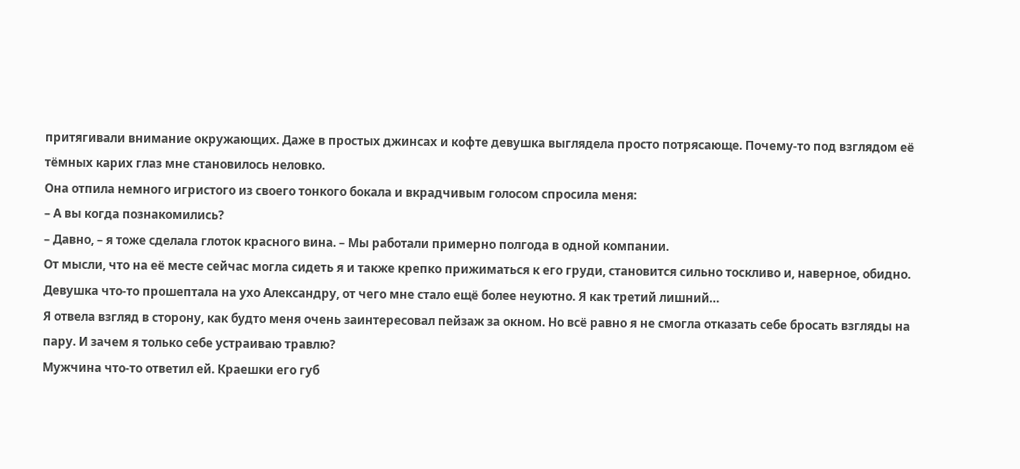притягивали внимание окружающих. Даже в простых джинсах и кофте девушка выглядела просто потрясающе. Почему-то под взглядом её тёмных карих глаз мне становилось неловко.
Она отпила немного игристого из своего тонкого бокала и вкрадчивым голосом спросила меня:
– А вы когда познакомились?
– Давно, – я тоже сделала глоток красного вина. – Мы работали примерно полгода в одной компании.
От мысли, что на её месте сейчас могла сидеть я и также крепко прижиматься к его груди, становится сильно тоскливо и, наверное, обидно. Девушка что-то прошептала на ухо Александру, от чего мне стало ещё более неуютно. Я как третий лишний…
Я отвела взгляд в сторону, как будто меня очень заинтересовал пейзаж за окном. Но всё равно я не смогла отказать себе бросать взгляды на пару. И зачем я только себе устраиваю травлю?
Мужчина что-то ответил ей. Краешки его губ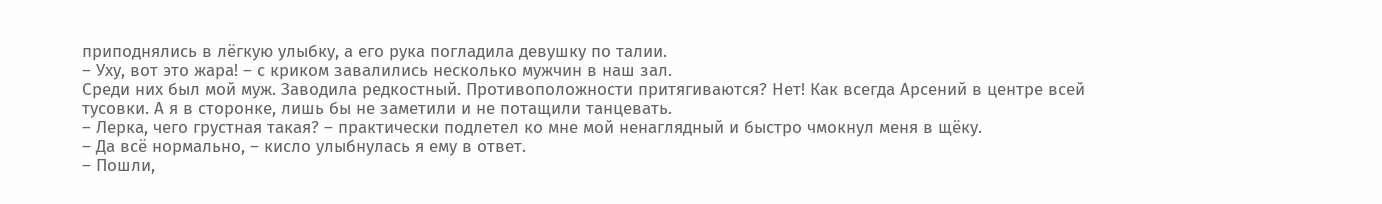приподнялись в лёгкую улыбку, а его рука погладила девушку по талии.
– Уху, вот это жара! – с криком завалились несколько мужчин в наш зал.
Среди них был мой муж. Заводила редкостный. Противоположности притягиваются? Нет! Как всегда Арсений в центре всей тусовки. А я в сторонке, лишь бы не заметили и не потащили танцевать.
– Лерка, чего грустная такая? – практически подлетел ко мне мой ненаглядный и быстро чмокнул меня в щёку.
– Да всё нормально, – кисло улыбнулась я ему в ответ.
– Пошли,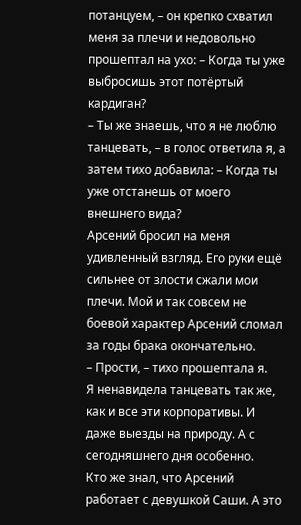потанцуем, – он крепко схватил меня за плечи и недовольно прошептал на ухо: – Когда ты уже выбросишь этот потёртый кардиган?
– Ты же знаешь, что я не люблю танцевать, – в голос ответила я, а затем тихо добавила: – Когда ты уже отстанешь от моего внешнего вида?
Арсений бросил на меня удивленный взгляд. Его руки ещё сильнее от злости сжали мои плечи. Мой и так совсем не боевой характер Арсений сломал за годы брака окончательно.
– Прости, – тихо прошептала я.
Я ненавидела танцевать так же, как и все эти корпоративы. И даже выезды на природу. А с сегодняшнего дня особенно.
Кто же знал, что Арсений работает с девушкой Саши. А это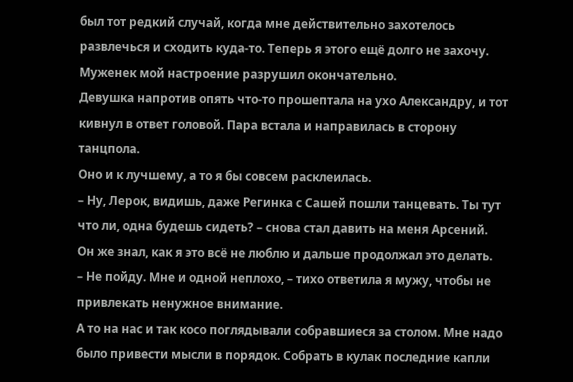был тот редкий случай, когда мне действительно захотелось развлечься и сходить куда-то. Теперь я этого ещё долго не захочу. Муженек мой настроение разрушил окончательно.
Девушка напротив опять что-то прошептала на ухо Александру, и тот кивнул в ответ головой. Пара встала и направилась в сторону танцпола.
Оно и к лучшему, а то я бы совсем расклеилась.
– Ну, Лерок, видишь, даже Регинка с Сашей пошли танцевать. Ты тут что ли, одна будешь сидеть? – снова стал давить на меня Арсений.
Он же знал, как я это всё не люблю и дальше продолжал это делать.
– Не пойду. Мне и одной неплохо, – тихо ответила я мужу, чтобы не привлекать ненужное внимание.
А то на нас и так косо поглядывали собравшиеся за столом. Мне надо было привести мысли в порядок. Собрать в кулак последние капли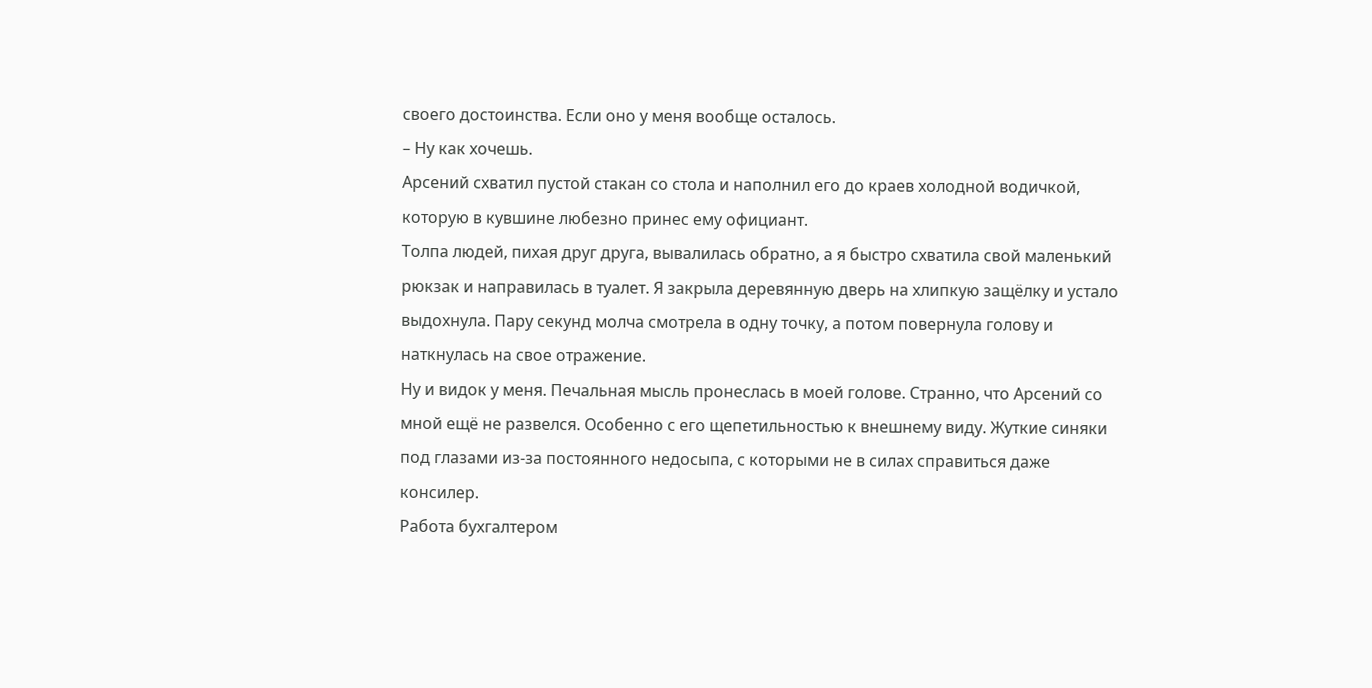своего достоинства. Если оно у меня вообще осталось.
– Ну как хочешь.
Арсений схватил пустой стакан со стола и наполнил его до краев холодной водичкой, которую в кувшине любезно принес ему официант.
Толпа людей, пихая друг друга, вывалилась обратно, а я быстро схватила свой маленький рюкзак и направилась в туалет. Я закрыла деревянную дверь на хлипкую защёлку и устало выдохнула. Пару секунд молча смотрела в одну точку, а потом повернула голову и наткнулась на свое отражение.
Ну и видок у меня. Печальная мысль пронеслась в моей голове. Странно, что Арсений со мной ещё не развелся. Особенно с его щепетильностью к внешнему виду. Жуткие синяки под глазами из-за постоянного недосыпа, с которыми не в силах справиться даже консилер.
Работа бухгалтером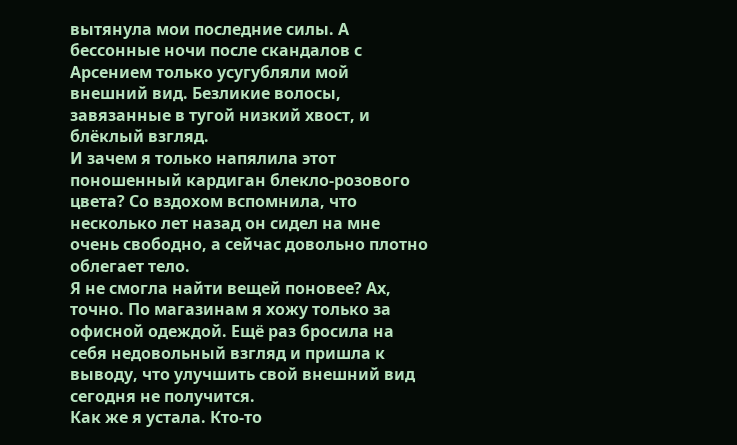вытянула мои последние силы. А бессонные ночи после скандалов с Арсением только усугубляли мой внешний вид. Безликие волосы, завязанные в тугой низкий хвост, и блёклый взгляд.
И зачем я только напялила этот поношенный кардиган блекло-розового цвета? Со вздохом вспомнила, что несколько лет назад он сидел на мне очень свободно, а сейчас довольно плотно облегает тело.
Я не смогла найти вещей поновее? Ах, точно. По магазинам я хожу только за офисной одеждой. Ещё раз бросила на себя недовольный взгляд и пришла к выводу, что улучшить свой внешний вид сегодня не получится.
Как же я устала. Кто-то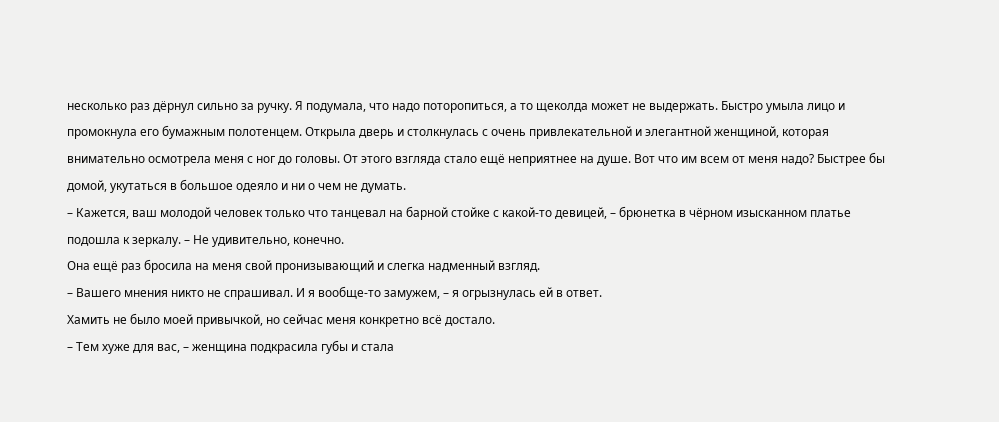несколько раз дёрнул сильно за ручку. Я подумала, что надо поторопиться, а то щеколда может не выдержать. Быстро умыла лицо и промокнула его бумажным полотенцем. Открыла дверь и столкнулась с очень привлекательной и элегантной женщиной, которая внимательно осмотрела меня с ног до головы. От этого взгляда стало ещё неприятнее на душе. Вот что им всем от меня надо? Быстрее бы домой, укутаться в большое одеяло и ни о чем не думать.
– Кажется, ваш молодой человек только что танцевал на барной стойке с какой-то девицей, – брюнетка в чёрном изысканном платье подошла к зеркалу. – Не удивительно, конечно.
Она ещё раз бросила на меня свой пронизывающий и слегка надменный взгляд.
– Вашего мнения никто не спрашивал. И я вообще-то замужем, – я огрызнулась ей в ответ.
Хамить не было моей привычкой, но сейчас меня конкретно всё достало.
– Тем хуже для вас, – женщина подкрасила губы и стала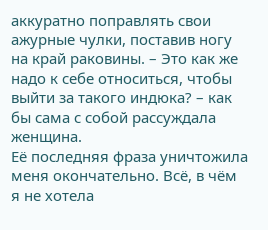аккуратно поправлять свои ажурные чулки, поставив ногу на край раковины. – Это как же надо к себе относиться, чтобы выйти за такого индюка? – как бы сама с собой рассуждала женщина.
Её последняя фраза уничтожила меня окончательно. Всё, в чём я не хотела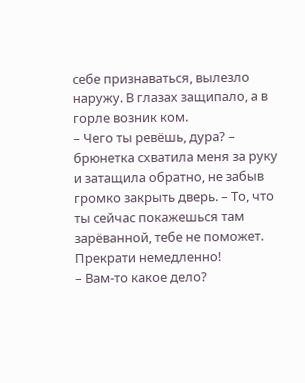себе признаваться, вылезло наружу. В глазах защипало, а в горле возник ком.
– Чего ты ревёшь, дура? – брюнетка схватила меня за руку и затащила обратно, не забыв громко закрыть дверь. – То, что ты сейчас покажешься там зарёванной, тебе не поможет. Прекрати немедленно!
– Вам-то какое дело?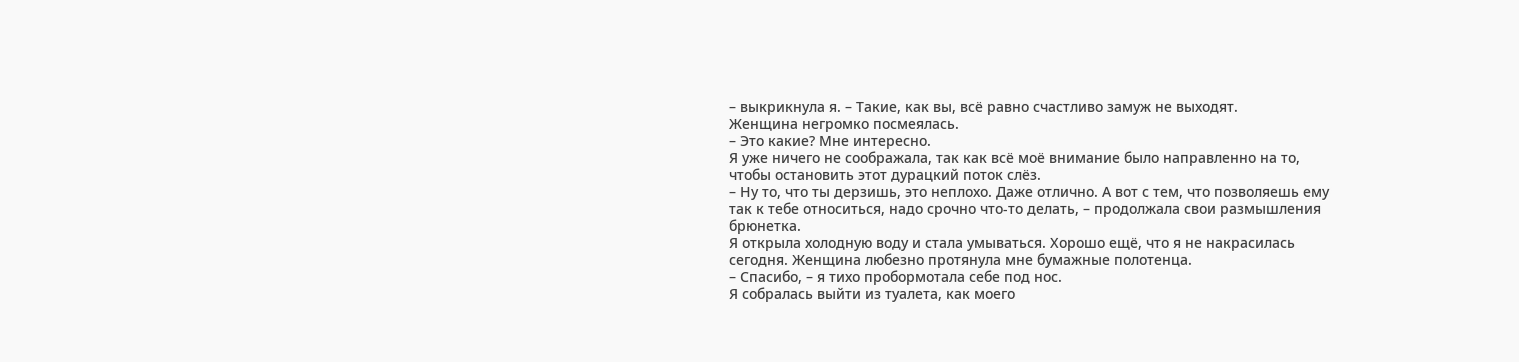– выкрикнула я. – Такие, как вы, всё равно счастливо замуж не выходят.
Женщина негромко посмеялась.
– Это какие? Мне интересно.
Я уже ничего не соображала, так как всё моё внимание было направленно на то, чтобы остановить этот дурацкий поток слёз.
– Ну то, что ты дерзишь, это неплохо. Даже отлично. А вот с тем, что позволяешь ему так к тебе относиться, надо срочно что-то делать, – продолжала свои размышления брюнетка.
Я открыла холодную воду и стала умываться. Хорошо ещё, что я не накрасилась сегодня. Женщина любезно протянула мне бумажные полотенца.
– Спасибо, – я тихо пробормотала себе под нос.
Я собралась выйти из туалета, как моего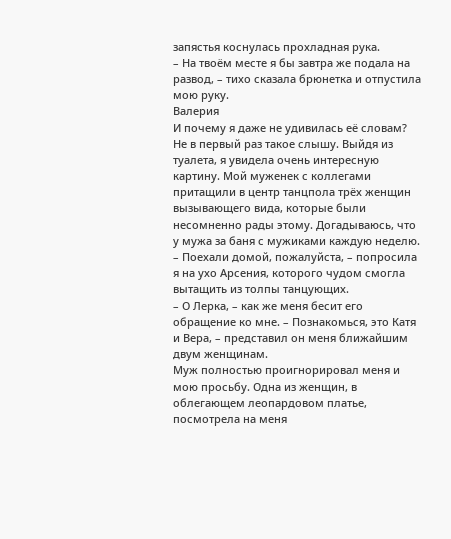запястья коснулась прохладная рука.
– На твоём месте я бы завтра же подала на развод, – тихо сказала брюнетка и отпустила мою руку.
Валерия
И почему я даже не удивилась её словам? Не в первый раз такое слышу. Выйдя из туалета, я увидела очень интересную картину. Мой муженек с коллегами притащили в центр танцпола трёх женщин вызывающего вида, которые были несомненно рады этому. Догадываюсь, что у мужа за баня с мужиками каждую неделю.
– Поехали домой, пожалуйста, – попросила я на ухо Арсения, которого чудом смогла вытащить из толпы танцующих.
– О Лерка, – как же меня бесит его обращение ко мне. – Познакомься, это Катя и Вера, – представил он меня ближайшим двум женщинам.
Муж полностью проигнорировал меня и мою просьбу. Одна из женщин, в облегающем леопардовом платье, посмотрела на меня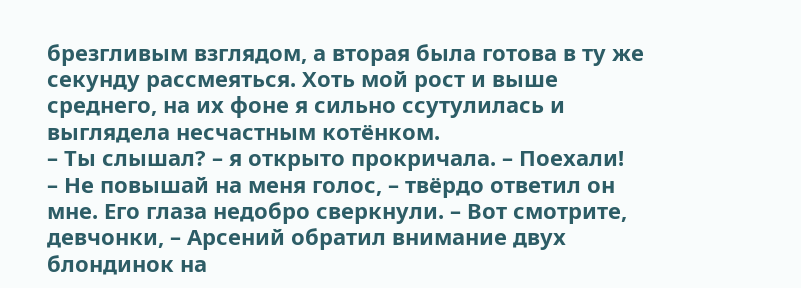брезгливым взглядом, а вторая была готова в ту же секунду рассмеяться. Хоть мой рост и выше среднего, на их фоне я сильно ссутулилась и выглядела несчастным котёнком.
– Ты слышал? – я открыто прокричала. – Поехали!
– Не повышай на меня голос, – твёрдо ответил он мне. Его глаза недобро сверкнули. – Вот смотрите, девчонки, – Арсений обратил внимание двух блондинок на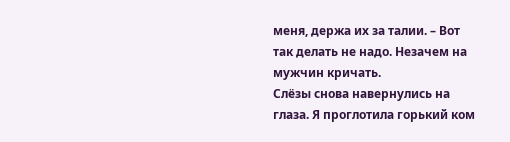меня, держа их за талии. – Вот так делать не надо. Незачем на мужчин кричать.
Слёзы снова навернулись на глаза. Я проглотила горький ком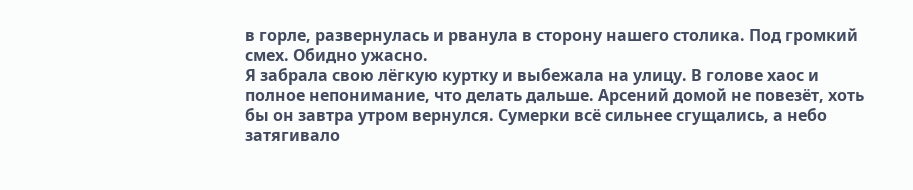в горле, развернулась и рванула в сторону нашего столика. Под громкий смех. Обидно ужасно.
Я забрала свою лёгкую куртку и выбежала на улицу. В голове хаос и полное непонимание, что делать дальше. Арсений домой не повезёт, хоть бы он завтра утром вернулся. Сумерки всё сильнее сгущались, а небо затягивало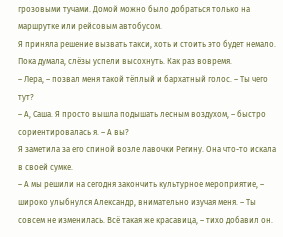грозовыми тучами. Домой можно было добраться только на маршрутке или рейсовым автобусом.
Я приняла решение вызвать такси, хоть и стоить это будет немало. Пока думала, слёзы успели высохнуть. Как раз вовремя.
– Лера, – позвал меня такой тёплый и бархатный голос. – Ты чего тут?
– А, Саша. Я просто вышла подышать лесным воздухом, – быстро сориентировалась я. – А вы?
Я заметила за его спиной возле лавочки Регину. Она что-то искала в своей сумке.
– А мы решили на сегодня закончить культурное мероприятие, – широко улыбнулся Александр, внимательно изучая меня. – Ты совсем не изменилась. Всё такая же красавица, – тихо добавил он.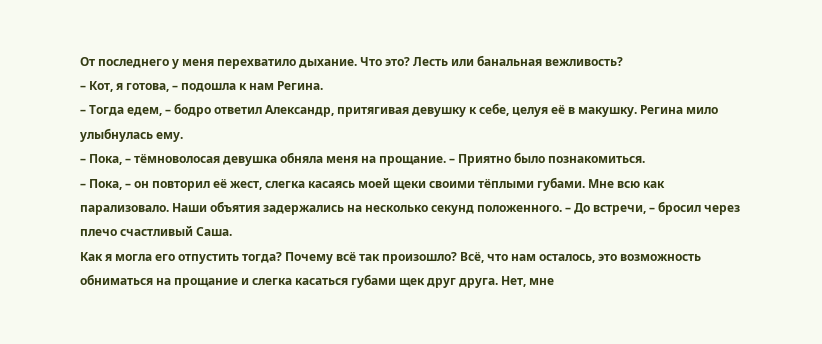От последнего у меня перехватило дыхание. Что это? Лесть или банальная вежливость?
– Кот, я готова, – подошла к нам Регина.
– Тогда едем, – бодро ответил Александр, притягивая девушку к себе, целуя её в макушку. Регина мило улыбнулась ему.
– Пока, – тёмноволосая девушка обняла меня на прощание. – Приятно было познакомиться.
– Пока, – он повторил её жест, слегка касаясь моей щеки своими тёплыми губами. Мне всю как парализовало. Наши объятия задержались на несколько секунд положенного. – До встречи, – бросил через плечо счастливый Саша.
Как я могла его отпустить тогда? Почему всё так произошло? Всё, что нам осталось, это возможность обниматься на прощание и слегка касаться губами щек друг друга. Нет, мне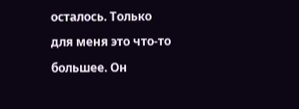осталось. Только для меня это что-то большее. Он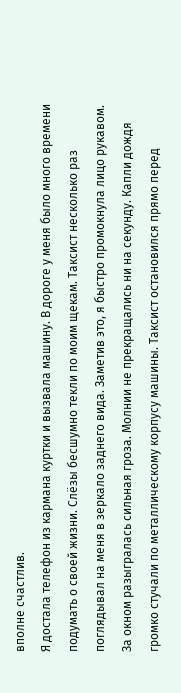вполне счастлив.
Я достала телефон из кармана куртки и вызвала машину. В дороге у меня было много времени подумать о своей жизни. Слёзы бесшумно текли по моим щекам. Таксист несколько раз поглядывал на меня в зеркало заднего вида. Заметив это, я быстро промокнула лицо рукавом.
За окном разыгралась сильная гроза. Молнии не прекращались ни на секунду. Капли дождя громко стучали по металлическому корпусу машины. Таксист остановился прямо перед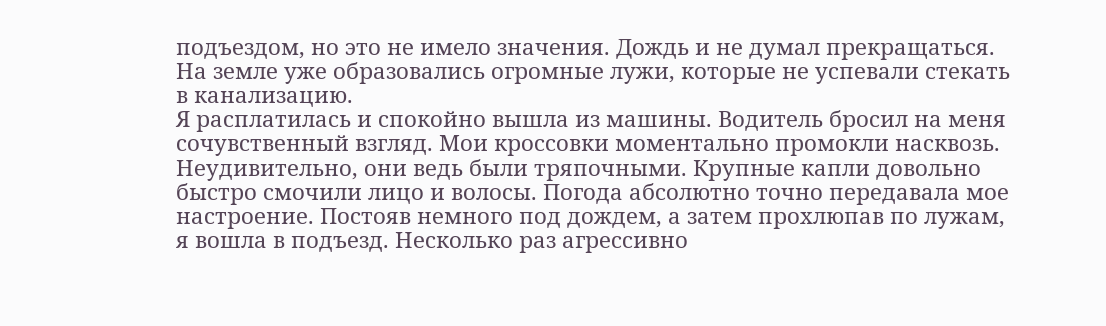подъездом, но это не имело значения. Дождь и не думал прекращаться. На земле уже образовались огромные лужи, которые не успевали стекать в канализацию.
Я расплатилась и спокойно вышла из машины. Водитель бросил на меня сочувственный взгляд. Мои кроссовки моментально промокли насквозь. Неудивительно, они ведь были тряпочными. Крупные капли довольно быстро смочили лицо и волосы. Погода абсолютно точно передавала мое настроение. Постояв немного под дождем, а затем прохлюпав по лужам, я вошла в подъезд. Несколько раз агрессивно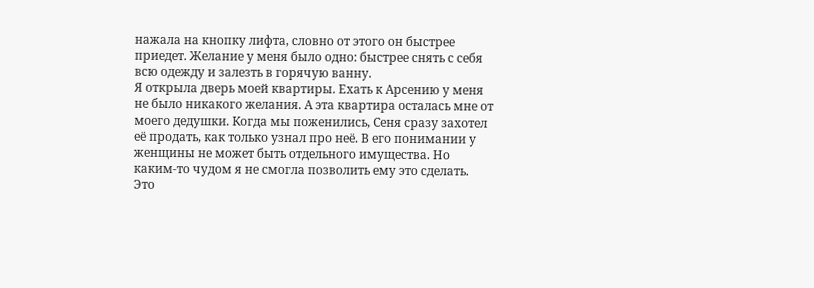нажала на кнопку лифта, словно от этого он быстрее приедет. Желание у меня было одно: быстрее снять с себя всю одежду и залезть в горячую ванну.
Я открыла дверь моей квартиры. Ехать к Арсению у меня не было никакого желания. А эта квартира осталась мне от моего дедушки. Когда мы поженились, Сеня сразу захотел её продать, как только узнал про неё. В его понимании у женщины не может быть отдельного имущества. Но каким-то чудом я не смогла позволить ему это сделать.
Это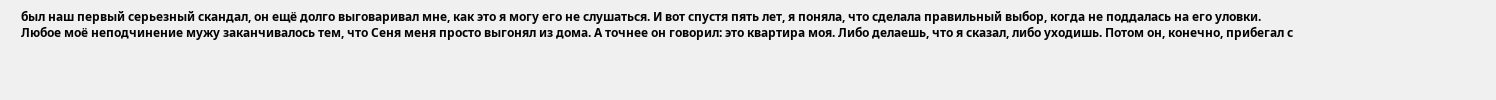был наш первый серьезный скандал, он ещё долго выговаривал мне, как это я могу его не слушаться. И вот спустя пять лет, я поняла, что сделала правильный выбор, когда не поддалась на его уловки.
Любое моё неподчинение мужу заканчивалось тем, что Сеня меня просто выгонял из дома. А точнее он говорил: это квартира моя. Либо делаешь, что я сказал, либо уходишь. Потом он, конечно, прибегал с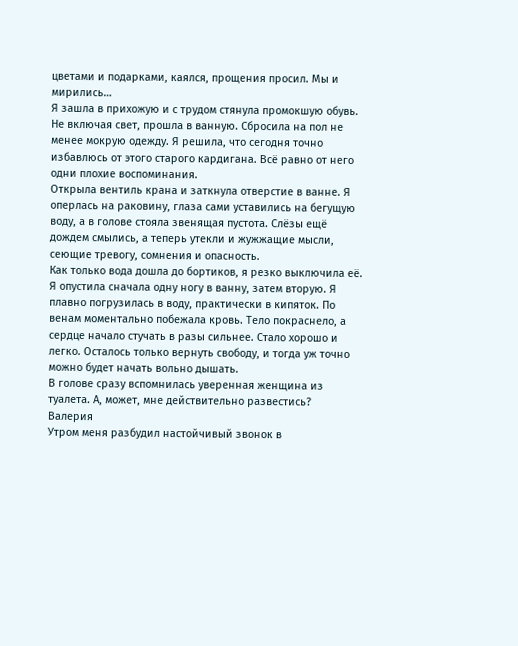цветами и подарками, каялся, прощения просил. Мы и мирились…
Я зашла в прихожую и с трудом стянула промокшую обувь. Не включая свет, прошла в ванную. Сбросила на пол не менее мокрую одежду. Я решила, что сегодня точно избавлюсь от этого старого кардигана. Всё равно от него одни плохие воспоминания.
Открыла вентиль крана и заткнула отверстие в ванне. Я оперлась на раковину, глаза сами уставились на бегущую воду, а в голове стояла звенящая пустота. Слёзы ещё дождем смылись, а теперь утекли и жужжащие мысли, сеющие тревогу, сомнения и опасность.
Как только вода дошла до бортиков, я резко выключила её. Я опустила сначала одну ногу в ванну, затем вторую. Я плавно погрузилась в воду, практически в кипяток. По венам моментально побежала кровь. Тело покраснело, а сердце начало стучать в разы сильнее. Стало хорошо и легко. Осталось только вернуть свободу, и тогда уж точно можно будет начать вольно дышать.
В голове сразу вспомнилась уверенная женщина из туалета. А, может, мне действительно развестись?
Валерия
Утром меня разбудил настойчивый звонок в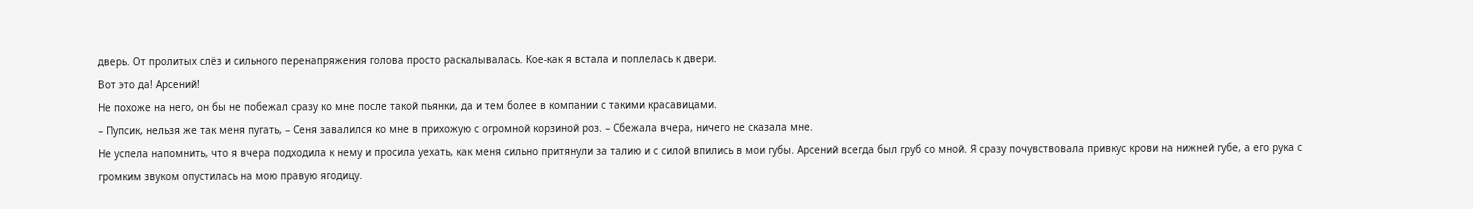дверь. От пролитых слёз и сильного перенапряжения голова просто раскалывалась. Кое-как я встала и поплелась к двери.
Вот это да! Арсений!
Не похоже на него, он бы не побежал сразу ко мне после такой пьянки, да и тем более в компании с такими красавицами.
– Пупсик, нельзя же так меня пугать, – Сеня завалился ко мне в прихожую с огромной корзиной роз. – Сбежала вчера, ничего не сказала мне.
Не успела напомнить, что я вчера подходила к нему и просила уехать, как меня сильно притянули за талию и с силой впились в мои губы. Арсений всегда был груб со мной. Я сразу почувствовала привкус крови на нижней губе, а его рука с громким звуком опустилась на мою правую ягодицу.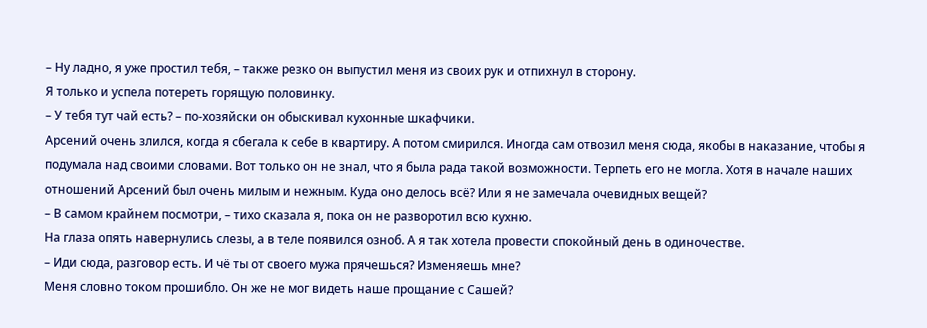– Ну ладно, я уже простил тебя, – также резко он выпустил меня из своих рук и отпихнул в сторону.
Я только и успела потереть горящую половинку.
– У тебя тут чай есть? – по-хозяйски он обыскивал кухонные шкафчики.
Арсений очень злился, когда я сбегала к себе в квартиру. А потом смирился. Иногда сам отвозил меня сюда, якобы в наказание, чтобы я подумала над своими словами. Вот только он не знал, что я была рада такой возможности. Терпеть его не могла. Хотя в начале наших отношений Арсений был очень милым и нежным. Куда оно делось всё? Или я не замечала очевидных вещей?
– В самом крайнем посмотри, – тихо сказала я, пока он не разворотил всю кухню.
На глаза опять навернулись слезы, а в теле появился озноб. А я так хотела провести спокойный день в одиночестве.
– Иди сюда, разговор есть. И чё ты от своего мужа прячешься? Изменяешь мне?
Меня словно током прошибло. Он же не мог видеть наше прощание с Сашей?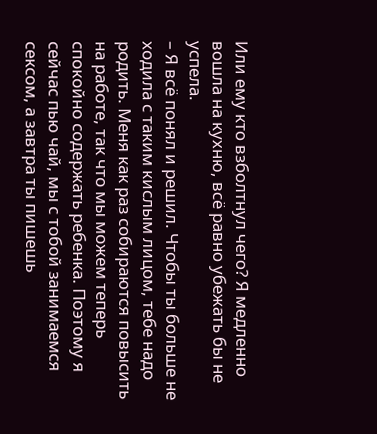Или ему кто взболтнул чего? Я медленно вошла на кухню, всё равно убежать бы не успела.
– Я всё понял и решил. Чтобы ты больше не ходила с таким кислым лицом, тебе надо родить. Меня как раз собираются повысить на работе, так что мы можем теперь спокойно содержать ребенка. Поэтому я сейчас пью чай, мы с тобой занимаемся сексом, а завтра ты пишешь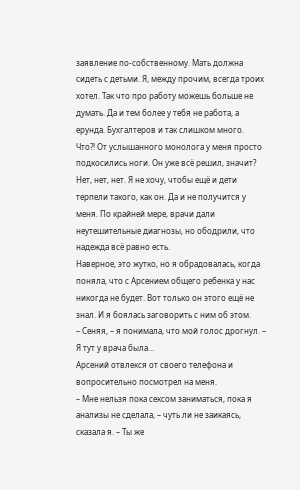заявление по-собственному. Мать должна сидеть с детьми. Я, между прочим, всегда троих хотел. Так что про работу можешь больше не думать. Да и тем более у тебя не работа, а ерунда. Бухгалтеров и так слишком много.
Что?! От услышанного монолога у меня просто подкосились ноги. Он уже всё решил, значит? Нет, нет, нет. Я не хочу, чтобы ещё и дети терпели такого, как он. Да и не получится у меня. По крайней мере, врачи дали неутешительные диагнозы, но ободрили, что надежда всё равно есть.
Наверное, это жутко, но я обрадовалась, когда поняла, что с Арсением общего ребенка у нас никогда не будет. Вот только он этого ещё не знал. И я боялась заговорить с ним об этом.
– Сеняя, – я понимала, что мой голос дрогнул. – Я тут у врача была…
Арсений отвлекся от своего телефона и вопросительно посмотрел на меня.
– Мне нельзя пока сексом заниматься, пока я анализы не сделала, – чуть ли не заикаясь, сказала я. – Ты же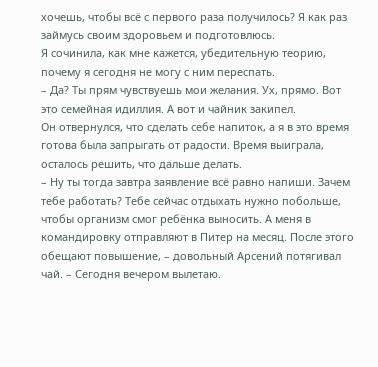хочешь, чтобы всё с первого раза получилось? Я как раз займусь своим здоровьем и подготовлюсь.
Я сочинила, как мне кажется, убедительную теорию, почему я сегодня не могу с ним переспать.
– Да? Ты прям чувствуешь мои желания. Ух, прямо. Вот это семейная идиллия. А вот и чайник закипел.
Он отвернулся, что сделать себе напиток, а я в это время готова была запрыгать от радости. Время выиграла, осталось решить, что дальше делать.
– Ну ты тогда завтра заявление всё равно напиши. Зачем тебе работать? Тебе сейчас отдыхать нужно побольше, чтобы организм смог ребёнка выносить. А меня в командировку отправляют в Питер на месяц. После этого обещают повышение, – довольный Арсений потягивал чай. – Сегодня вечером вылетаю.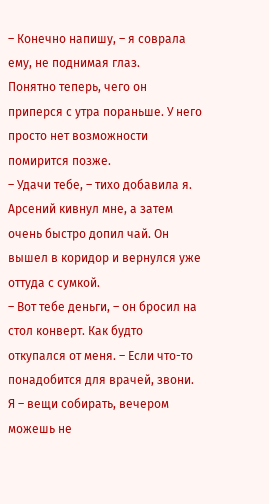– Конечно напишу, – я соврала ему, не поднимая глаз.
Понятно теперь, чего он приперся с утра пораньше. У него просто нет возможности помирится позже.
– Удачи тебе, – тихо добавила я.
Арсений кивнул мне, а затем очень быстро допил чай. Он вышел в коридор и вернулся уже оттуда с сумкой.
– Вот тебе деньги, – он бросил на стол конверт. Как будто откупался от меня. – Если что-то понадобится для врачей, звони. Я – вещи собирать, вечером можешь не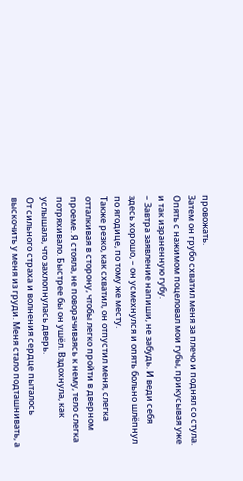провожать.
Затем он грубо схватил меня за плечо и поднял со стула. Опять с нажимом поцеловал мои губы, прикусывая уже и так израненную губу.
– Завтра заявление напиши, не забудь. И веди себя здесь хорошо, – он усмехнулся и опять больно шлёпнул по ягодице, по тому же месту.
Также резко, как схватил, он отпустил меня, слегка отталкивая в сторону, чтобы легко пройти в дверном проеме. Я стояла, не поворачиваясь к нему, тело слегка потряхивало. Быстрее бы он ушёл. Вздохнула, как услышала, что захлопнулась дверь.
От сильного страха и волнения сердце пыталось выскочить у меня из груди. Меня стало подташнивать, а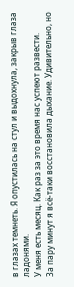в глазах темнеть. Я опустилась на стул и выдохнула, закрыв глаза ладонями.
У меня есть месяц. Как раз за это время нас успеют развести.
За пару минут я всё-таки восстановила дыхание. Удивительно, но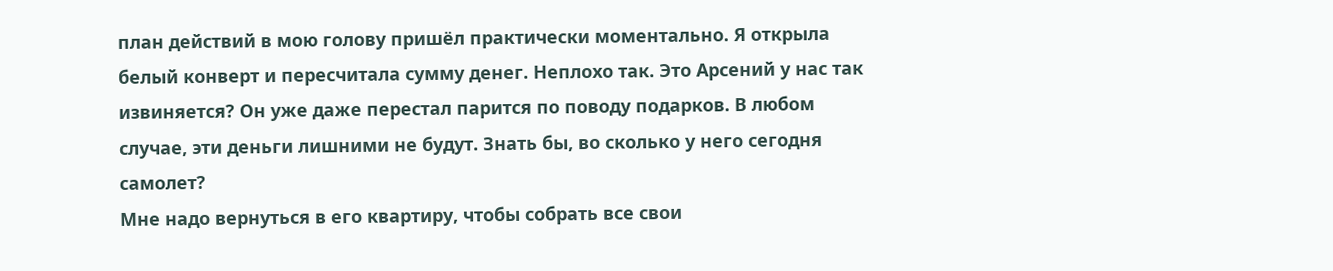план действий в мою голову пришёл практически моментально. Я открыла белый конверт и пересчитала сумму денег. Неплохо так. Это Арсений у нас так извиняется? Он уже даже перестал парится по поводу подарков. В любом случае, эти деньги лишними не будут. Знать бы, во сколько у него сегодня самолет?
Мне надо вернуться в его квартиру, чтобы собрать все свои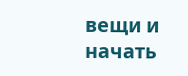вещи и начать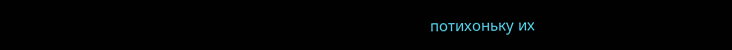потихоньку их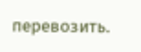перевозить.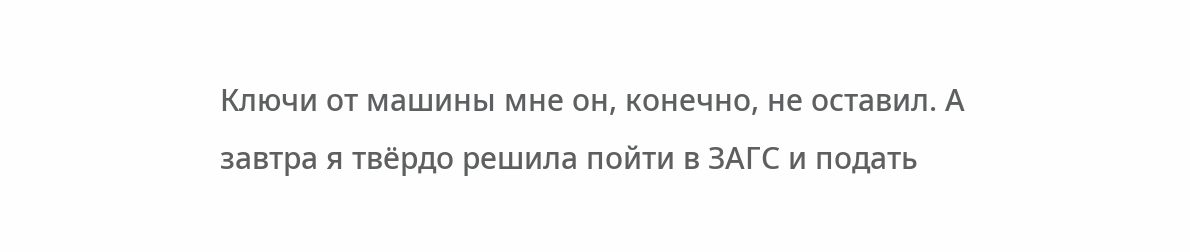Ключи от машины мне он, конечно, не оставил. А завтра я твёрдо решила пойти в ЗАГС и подать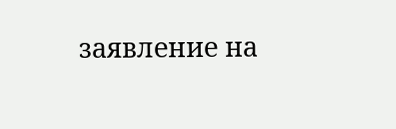заявление на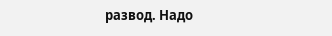развод. Надо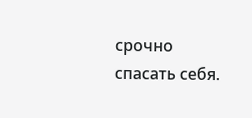срочно спасать себя.